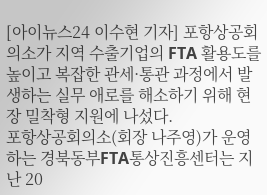[아이뉴스24 이수현 기자] 포항상공회의소가 지역 수출기업의 FTA 활용도를 높이고 복잡한 관세·통관 과정에서 발생하는 실무 애로를 해소하기 위해 현장 밀착형 지원에 나섰다.
포항상공회의소(회장 나주영)가 운영하는 경북동부FTA통상진흥센터는 지난 20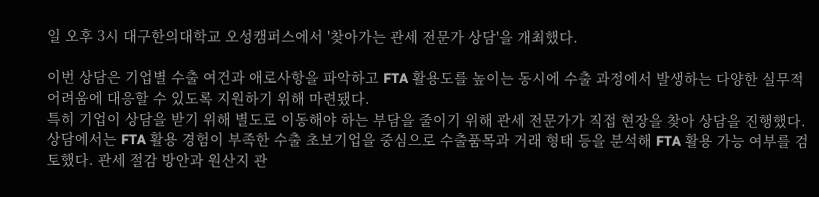일 오후 3시 대구한의대학교 오성캠퍼스에서 '찾아가는 관세 전문가 상담'을 개최했다.

이번 상담은 기업별 수출 여건과 애로사항을 파악하고 FTA 활용도를 높이는 동시에 수출 과정에서 발생하는 다양한 실무적 어려움에 대응할 수 있도록 지원하기 위해 마련됐다.
특히 기업이 상담을 받기 위해 별도로 이동해야 하는 부담을 줄이기 위해 관세 전문가가 직접 현장을 찾아 상담을 진행했다.
상담에서는 FTA 활용 경험이 부족한 수출 초보기업을 중심으로 수출품목과 거래 형태 등을 분석해 FTA 활용 가능 여부를 검토했다. 관세 절감 방안과 원산지 관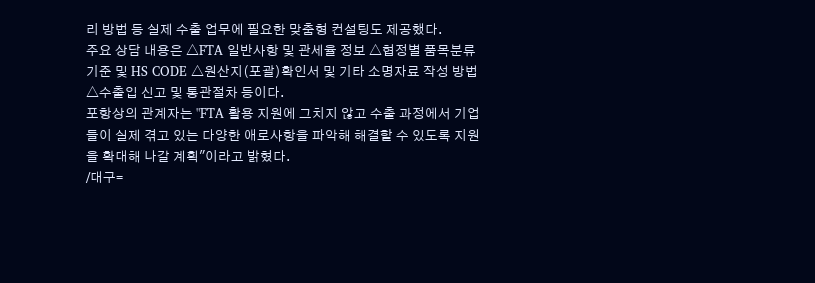리 방법 등 실제 수출 업무에 필요한 맞춤형 컨설팅도 제공했다.
주요 상담 내용은 △FTA 일반사항 및 관세율 정보 △협정별 품목분류 기준 및 HS CODE △원산지(포괄)확인서 및 기타 소명자료 작성 방법 △수출입 신고 및 통관절차 등이다.
포항상의 관계자는 "FTA 활용 지원에 그치지 않고 수출 과정에서 기업들이 실제 겪고 있는 다양한 애로사항을 파악해 해결할 수 있도록 지원을 확대해 나갈 계획"이라고 밝혔다.
/대구=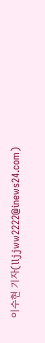이수현 기자(lljjww2222@inews24.com)